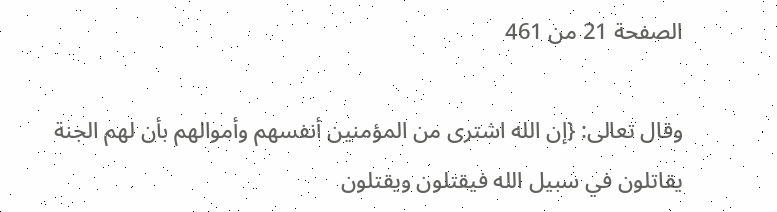الصفحة 21 من 461

وقال تعالى: {إن الله اشترى من المؤمنين أنفسهم وأموالهم بأن لهم الجنة يقاتلون في سبيل الله فيقتلون ويقتلون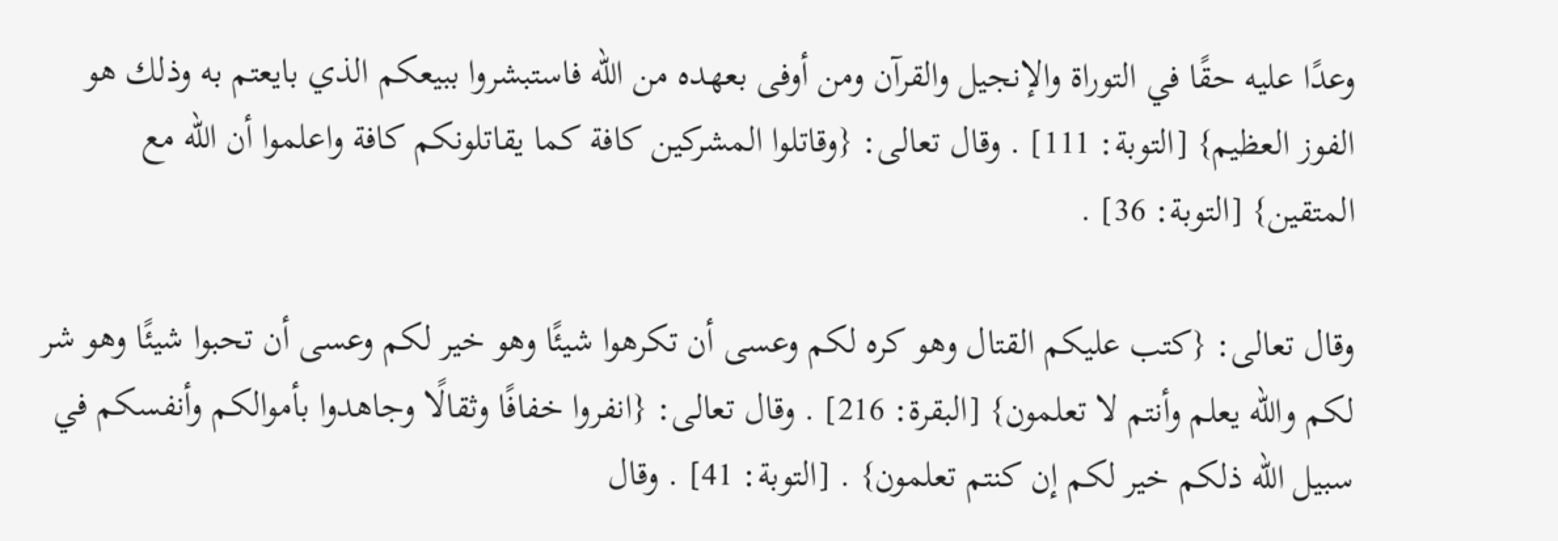وعدًا عليه حقًا في التوراة والإنجيل والقرآن ومن أوفى بعهده من الله فاستبشروا ببيعكم الذي بايعتم به وذلك هو الفوز العظيم} [التوبة: 111] . وقال تعالى: {وقاتلوا المشركين كافة كما يقاتلونكم كافة واعلموا أن الله مع المتقين} [التوبة: 36] .

وقال تعالى: {كتب عليكم القتال وهو كره لكم وعسى أن تكرهوا شيئًا وهو خير لكم وعسى أن تحبوا شيئًا وهو شر لكم والله يعلم وأنتم لا تعلمون} [البقرة: 216] . وقال تعالى: {انفروا خفافًا وثقالًا وجاهدوا بأموالكم وأنفسكم في سبيل الله ذلكم خير لكم إن كنتم تعلمون} . [التوبة: 41] . وقال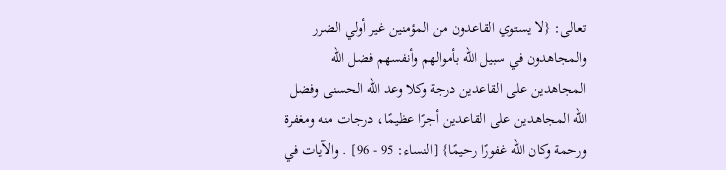تعالى: {لا يستوي القاعدون من المؤمنين غير أولي الضرر والمجاهدون في سبيل الله بأموالهم وأنفسهم فضل الله المجاهدين على القاعدين درجة وكلا وعد الله الحسنى وفضل الله المجاهدين على القاعدين أجرًا عظيمًا، درجات منه ومغفرة ورحمة وكان الله غفورًا رحيمًا} [النساء: 95 - 96] . والآيات في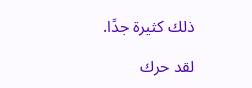ذلك كثيرة جدًا.

لقد حرك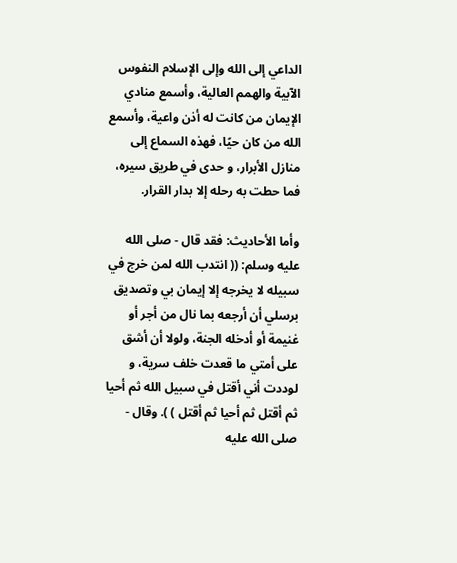الداعي إلى الله وإلى الإسلام النفوس الآبية والهمم العالية، وأسمع منادي الإيمان من كانت له أذن واعية، وأسمع الله من كان حيًا، فهذه السماع إلى منازل الأبرار، و حدى في طريق سيره، فما حطت به رحله إلا بدار القرار.

وأما الأحاديث: فقد قال - صلى الله عليه وسلم: (( انتدب الله لمن خرج في سبيله لا يخرجه إلا إيمان بي وتصديق برسلي أن أرجعه بما نال من أجر أو غنيمة أو أدخله الجنة، ولولا أن أشق على أمتي ما قعدت خلف سرية، و لوددت أني أقتل في سبيل الله ثم أحيا ثم أقتل ثم أحيا ثم أقتل ) ). وقال - صلى الله عليه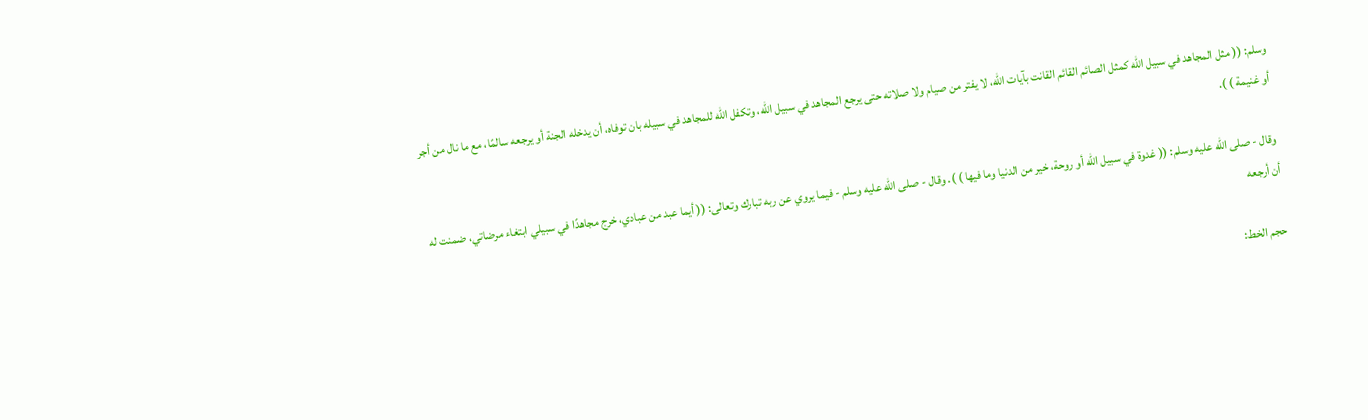وسلم: (( مثل المجاهد في سبيل الله كمثل الصائم القائم القانت بآيات الله، لا يفتر من صيام ولا صلاته حتى يرجع المجاهد في سبيل الله، وتكفل الله للمجاهد في سبيله بان توفاه، أن يدخله الجنة أو يرجعه سالمًا، مع ما نال من أجر أو غنيمة ) ).

وقال - صلى الله عليه وسلم: (( غدوة في سبيل الله أو روحة، خير من الدنيا وما فيها ) ). وقال - صلى الله عليه وسلم - فيما يروي عن ربه تبارك وتعالى: (( أيما عبد من عبادي، خرج مجاهدًا في سبيلي ابتغاء مرضاتي، ضمنت له أن أرجعه

حجم الخط: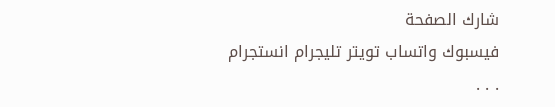شارك الصفحة
فيسبوك واتساب تويتر تليجرام انستجرام
. . .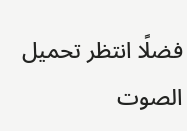فضلًا انتظر تحميل الصوت